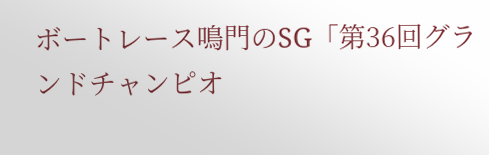ボートレース鳴門のSG「第36回グランドチャンピオ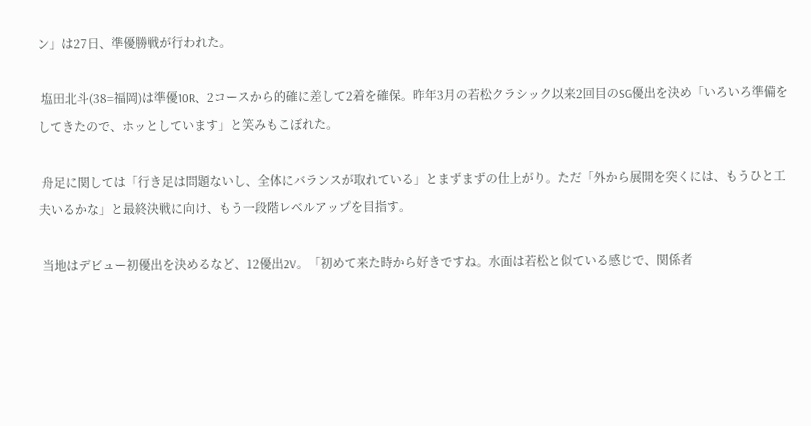ン」は27日、準優勝戦が行われた。

 塩田北斗(38=福岡)は準優10R、2コースから的確に差して2着を確保。昨年3月の若松クラシック以来2回目のSG優出を決め「いろいろ準備をしてきたので、ホッとしています」と笑みもこぼれた。

 舟足に関しては「行き足は問題ないし、全体にバランスが取れている」とまずまずの仕上がり。ただ「外から展開を突くには、もうひと工夫いるかな」と最終決戦に向け、もう一段階レベルアップを目指す。

 当地はデビュー初優出を決めるなど、12優出2V。「初めて来た時から好きですね。水面は若松と似ている感じで、関係者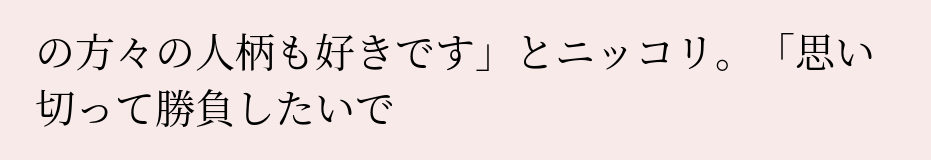の方々の人柄も好きです」とニッコリ。「思い切って勝負したいで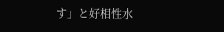す」と好相性水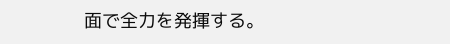面で全力を発揮する。